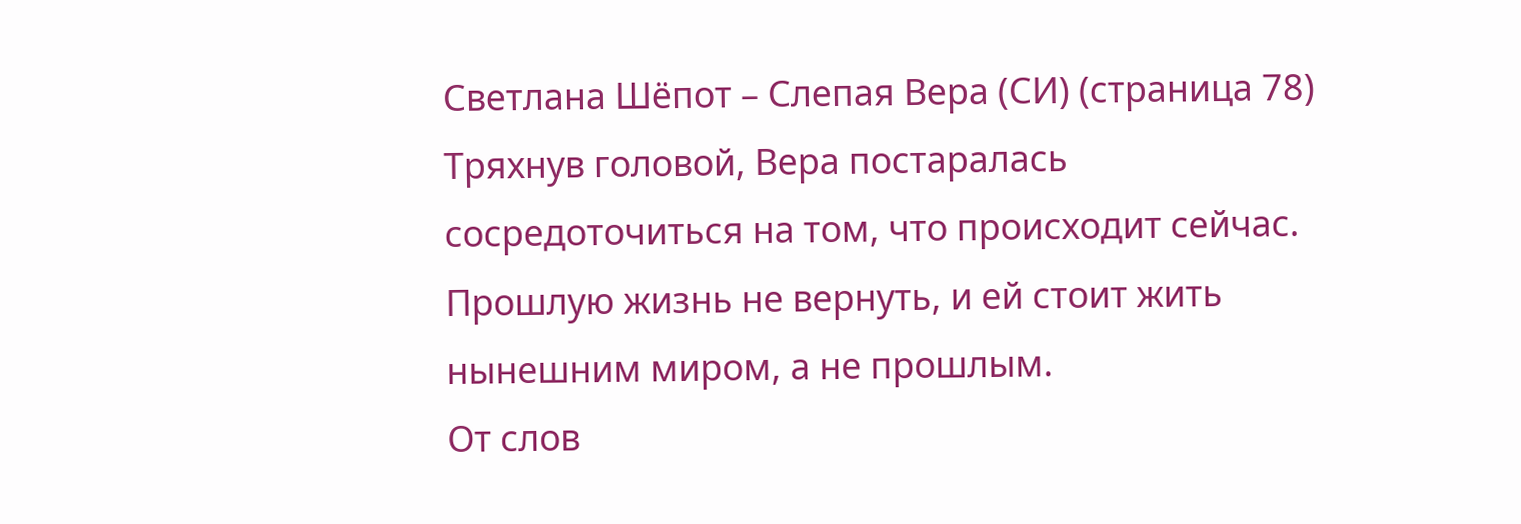Светлана Шёпот – Слепая Вера (СИ) (страница 78)
Тряхнув головой, Вера постаралась сосредоточиться на том, что происходит сейчас. Прошлую жизнь не вернуть, и ей стоит жить нынешним миром, а не прошлым.
От слов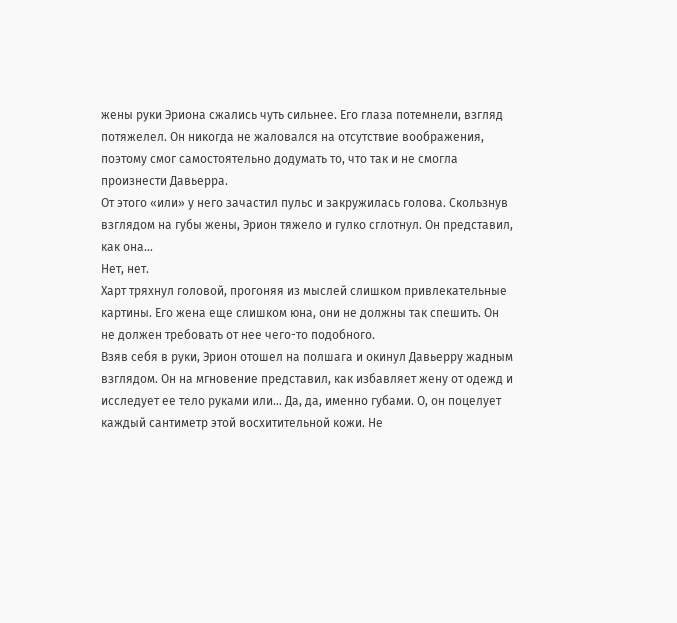жены руки Эриона сжались чуть сильнее. Его глаза потемнели, взгляд потяжелел. Он никогда не жаловался на отсутствие воображения, поэтому смог самостоятельно додумать то, что так и не смогла произнести Давьерра.
От этого «или» у него зачастил пульс и закружилась голова. Скользнув взглядом на губы жены, Эрион тяжело и гулко сглотнул. Он представил, как она…
Нет, нет.
Харт тряхнул головой, прогоняя из мыслей слишком привлекательные картины. Его жена еще слишком юна, они не должны так спешить. Он не должен требовать от нее чего-то подобного.
Взяв себя в руки, Эрион отошел на полшага и окинул Давьерру жадным взглядом. Он на мгновение представил, как избавляет жену от одежд и исследует ее тело руками или… Да, да, именно губами. О, он поцелует каждый сантиметр этой восхитительной кожи. Не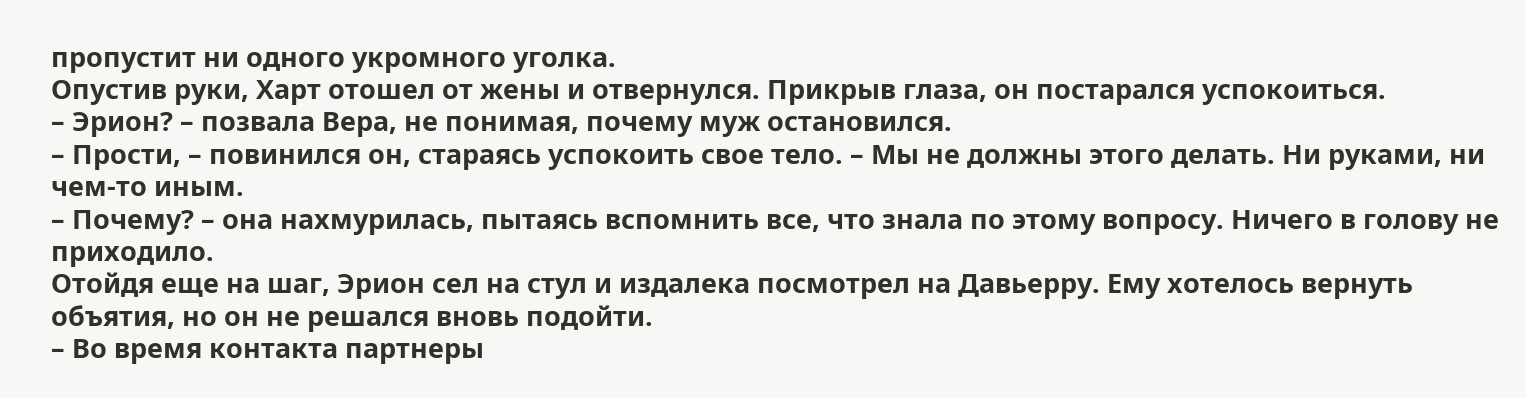пропустит ни одного укромного уголка.
Опустив руки, Харт отошел от жены и отвернулся. Прикрыв глаза, он постарался успокоиться.
– Эрион? – позвала Вера, не понимая, почему муж остановился.
– Прости, – повинился он, стараясь успокоить свое тело. – Мы не должны этого делать. Ни руками, ни чем-то иным.
– Почему? – она нахмурилась, пытаясь вспомнить все, что знала по этому вопросу. Ничего в голову не приходило.
Отойдя еще на шаг, Эрион сел на стул и издалека посмотрел на Давьерру. Ему хотелось вернуть объятия, но он не решался вновь подойти.
– Во время контакта партнеры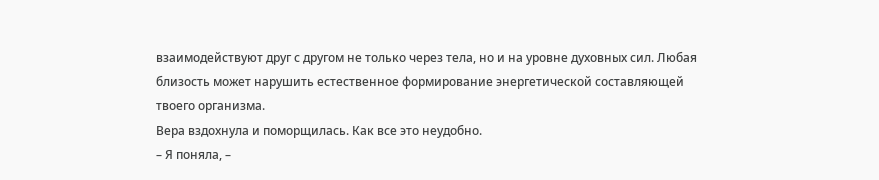взаимодействуют друг с другом не только через тела, но и на уровне духовных сил. Любая близость может нарушить естественное формирование энергетической составляющей твоего организма.
Вера вздохнула и поморщилась. Как все это неудобно.
– Я поняла, –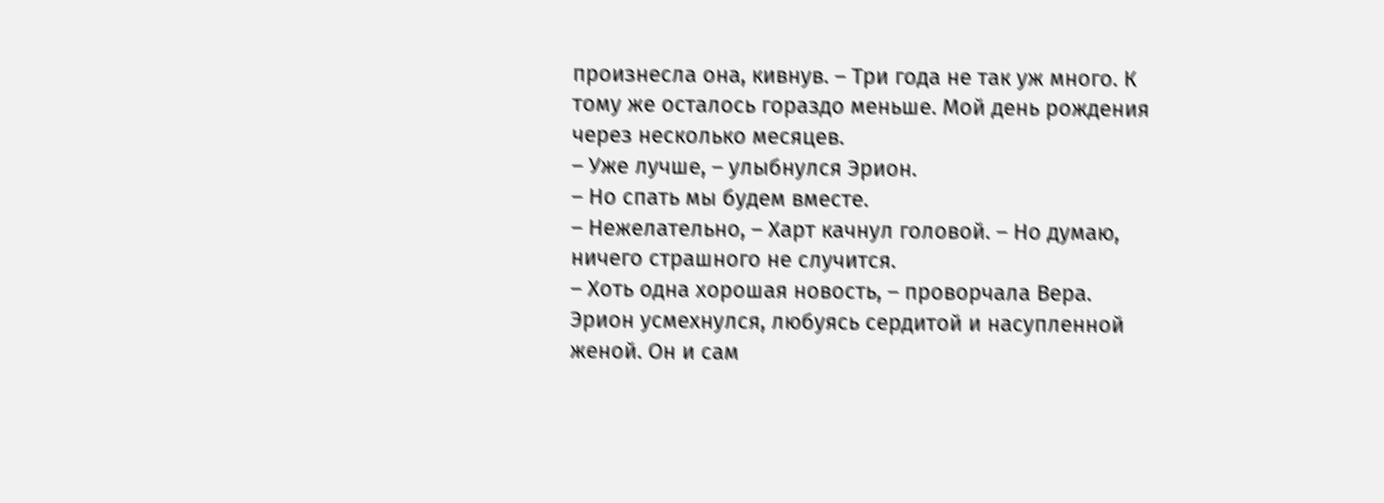произнесла она, кивнув. – Три года не так уж много. К тому же осталось гораздо меньше. Мой день рождения через несколько месяцев.
– Уже лучше, – улыбнулся Эрион.
– Но спать мы будем вместе.
– Нежелательно, – Харт качнул головой. – Но думаю, ничего страшного не случится.
– Хоть одна хорошая новость, – проворчала Вера.
Эрион усмехнулся, любуясь сердитой и насупленной женой. Он и сам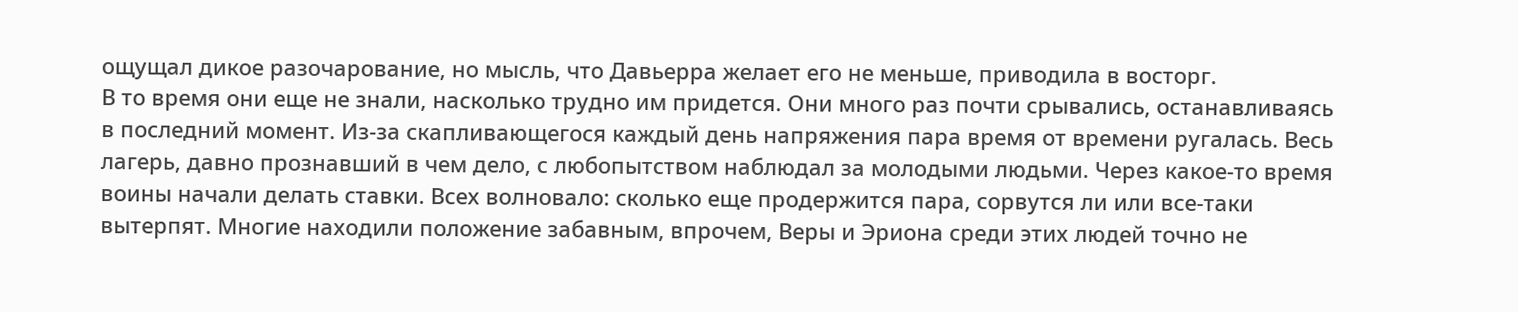ощущал дикое разочарование, но мысль, что Давьерра желает его не меньше, приводила в восторг.
В то время они еще не знали, насколько трудно им придется. Они много раз почти срывались, останавливаясь в последний момент. Из-за скапливающегося каждый день напряжения пара время от времени ругалась. Весь лагерь, давно прознавший в чем дело, с любопытством наблюдал за молодыми людьми. Через какое-то время воины начали делать ставки. Всех волновало: сколько еще продержится пара, сорвутся ли или все-таки вытерпят. Многие находили положение забавным, впрочем, Веры и Эриона среди этих людей точно не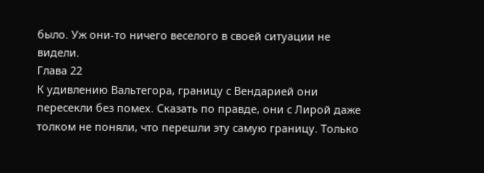было. Уж они-то ничего веселого в своей ситуации не видели.
Глава 22
К удивлению Вальтегора, границу с Вендарией они пересекли без помех. Сказать по правде, они с Лирой даже толком не поняли, что перешли эту самую границу. Только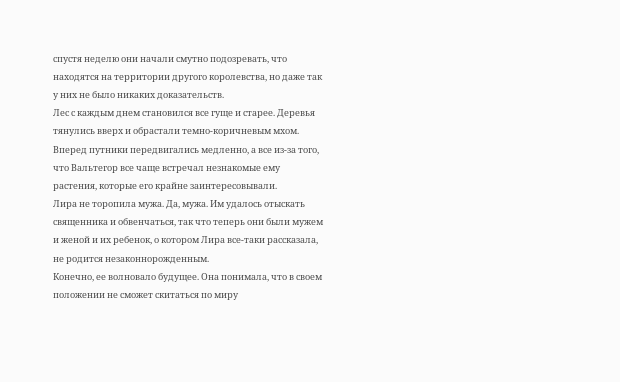спустя неделю они начали смутно подозревать, что находятся на территории другого королевства, но даже так у них не было никаких доказательств.
Лес с каждым днем становился все гуще и старее. Деревья тянулись вверх и обрастали темно-коричневым мхом. Вперед путники передвигались медленно, а все из-за того, что Вальтегор все чаще встречал незнакомые ему растения, которые его крайне заинтересовывали.
Лира не торопила мужа. Да, мужа. Им удалось отыскать священника и обвенчаться, так что теперь они были мужем и женой и их ребенок, о котором Лира все-таки рассказала, не родится незаконнорожденным.
Конечно, ее волновало будущее. Она понимала, что в своем положении не сможет скитаться по миру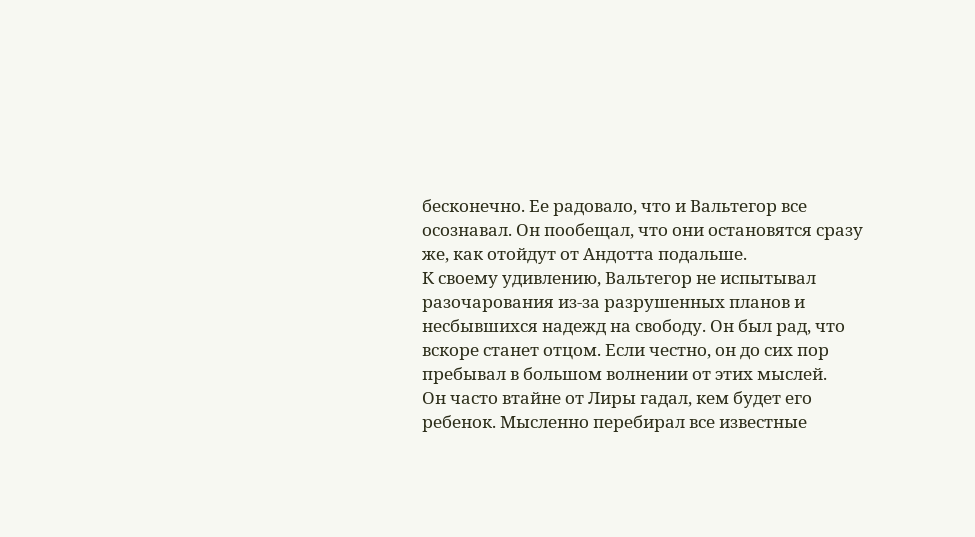бесконечно. Ее радовало, что и Вальтегор все осознавал. Он пообещал, что они остановятся сразу же, как отойдут от Андотта подальше.
К своему удивлению, Вальтегор не испытывал разочарования из-за разрушенных планов и несбывшихся надежд на свободу. Он был рад, что вскоре станет отцом. Если честно, он до сих пор пребывал в большом волнении от этих мыслей.
Он часто втайне от Лиры гадал, кем будет его ребенок. Мысленно перебирал все известные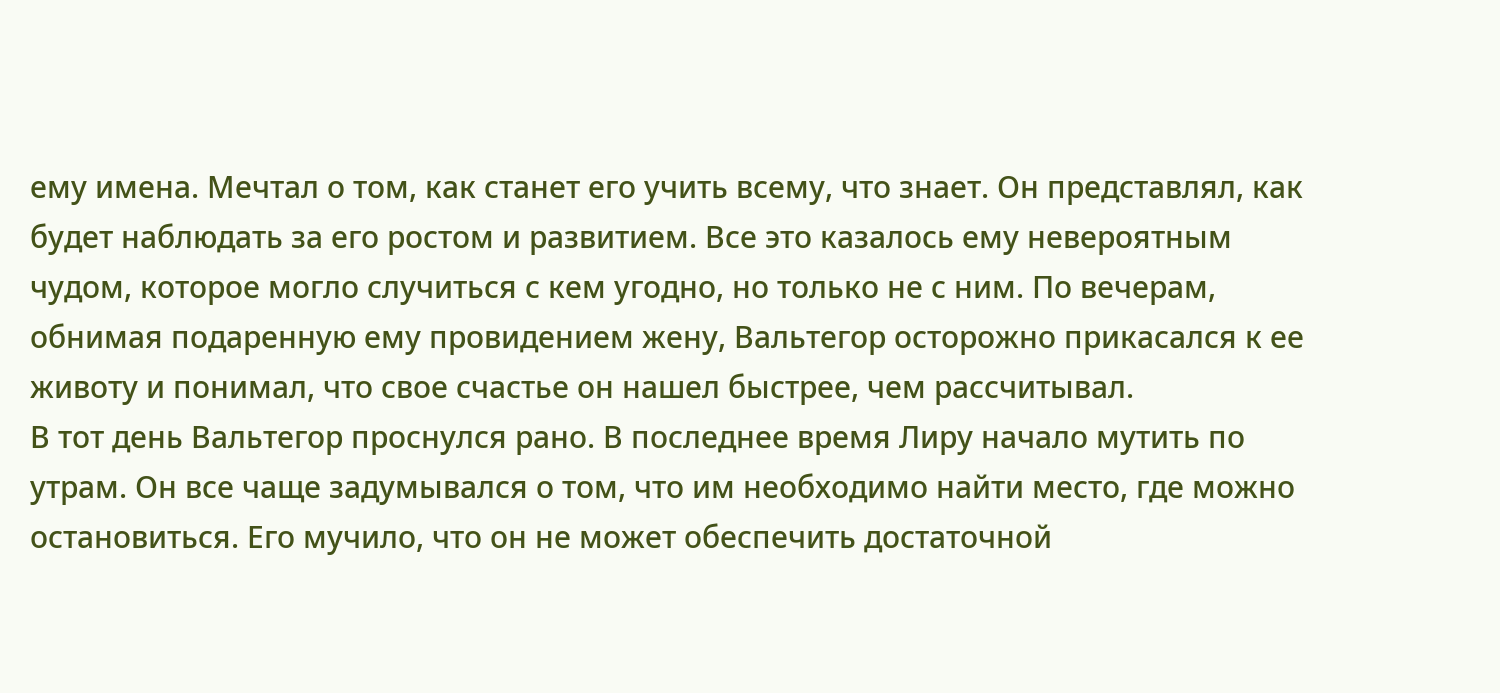ему имена. Мечтал о том, как станет его учить всему, что знает. Он представлял, как будет наблюдать за его ростом и развитием. Все это казалось ему невероятным чудом, которое могло случиться с кем угодно, но только не с ним. По вечерам, обнимая подаренную ему провидением жену, Вальтегор осторожно прикасался к ее животу и понимал, что свое счастье он нашел быстрее, чем рассчитывал.
В тот день Вальтегор проснулся рано. В последнее время Лиру начало мутить по утрам. Он все чаще задумывался о том, что им необходимо найти место, где можно остановиться. Его мучило, что он не может обеспечить достаточной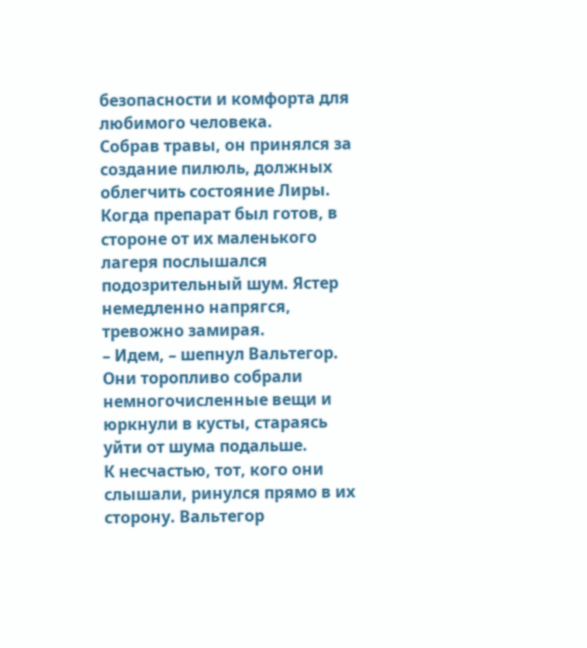безопасности и комфорта для любимого человека.
Собрав травы, он принялся за создание пилюль, должных облегчить состояние Лиры. Когда препарат был готов, в стороне от их маленького лагеря послышался подозрительный шум. Ястер немедленно напрягся, тревожно замирая.
– Идем, – шепнул Вальтегор. Они торопливо собрали немногочисленные вещи и юркнули в кусты, стараясь уйти от шума подальше.
К несчастью, тот, кого они слышали, ринулся прямо в их сторону. Вальтегор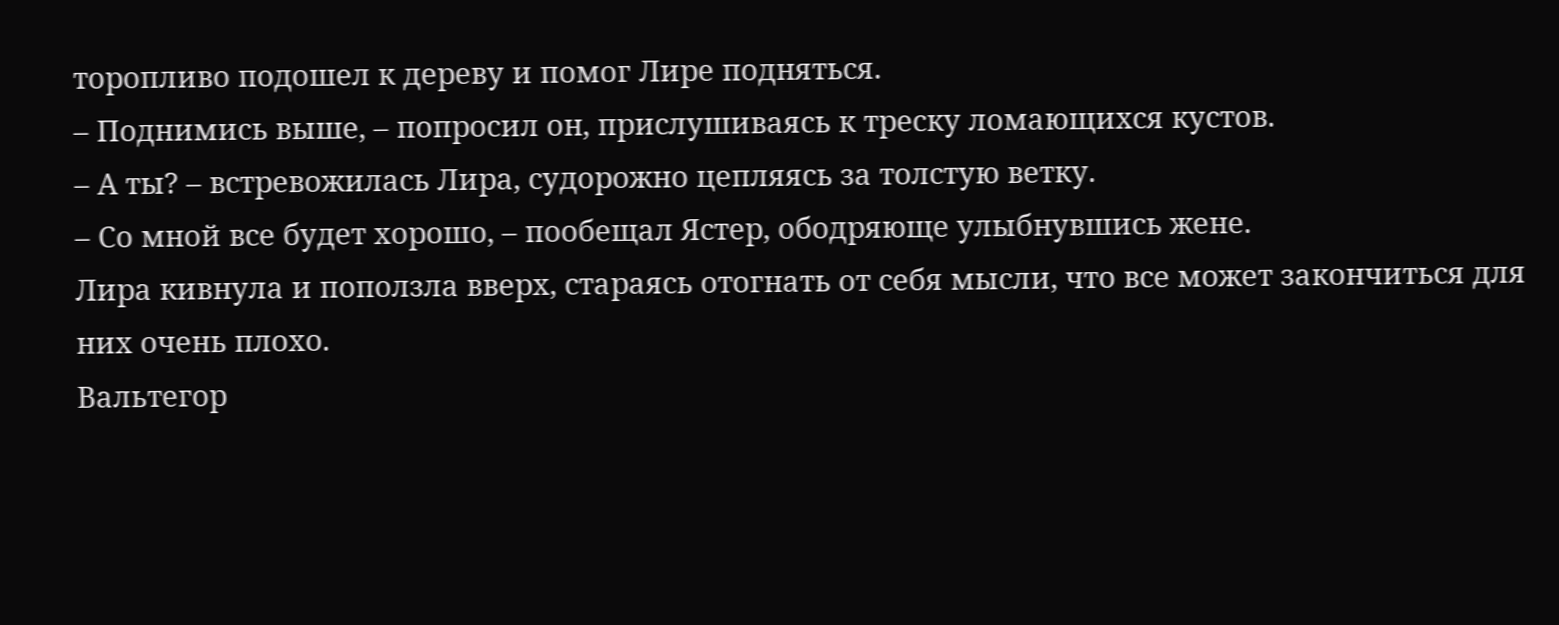торопливо подошел к дереву и помог Лире подняться.
– Поднимись выше, – попросил он, прислушиваясь к треску ломающихся кустов.
– А ты? – встревожилась Лира, судорожно цепляясь за толстую ветку.
– Со мной все будет хорошо, – пообещал Ястер, ободряюще улыбнувшись жене.
Лира кивнула и поползла вверх, стараясь отогнать от себя мысли, что все может закончиться для них очень плохо.
Вальтегор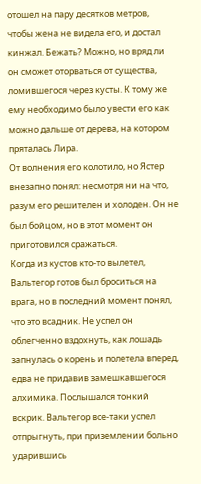отошел на пару десятков метров, чтобы жена не видела его, и достал кинжал. Бежать? Можно, но вряд ли он сможет оторваться от существа, ломившегося через кусты. К тому же ему необходимо было увести его как можно дальше от дерева, на котором пряталась Лира.
От волнения его колотило, но Ястер внезапно понял: несмотря ни на что, разум его решителен и холоден. Он не был бойцом, но в этот момент он приготовился сражаться.
Когда из кустов кто-то вылетел, Вальтегор готов был броситься на врага, но в последний момент понял, что это всадник. Не успел он облегченно вздохнуть, как лошадь запнулась о корень и полетела вперед, едва не придавив замешкавшегося алхимика. Послышался тонкий вскрик. Вальтегор все-таки успел отпрыгнуть, при приземлении больно ударившись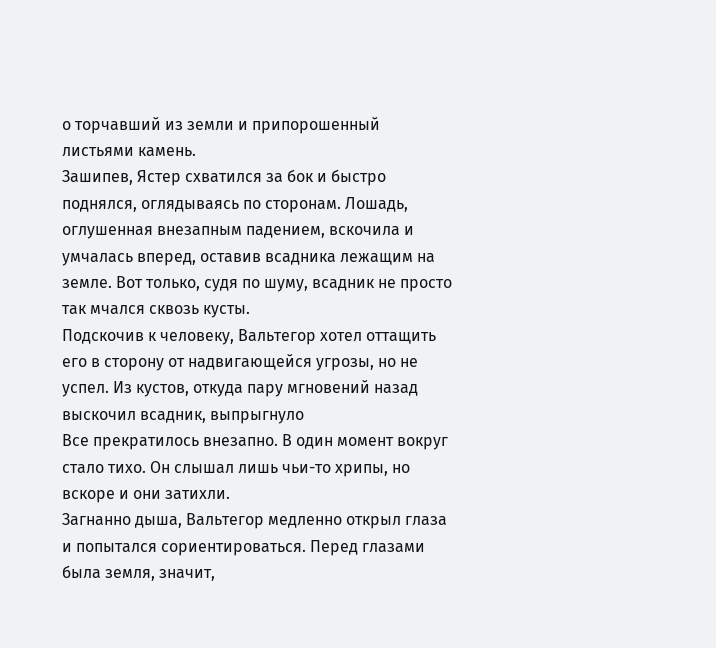о торчавший из земли и припорошенный листьями камень.
Зашипев, Ястер схватился за бок и быстро поднялся, оглядываясь по сторонам. Лошадь, оглушенная внезапным падением, вскочила и умчалась вперед, оставив всадника лежащим на земле. Вот только, судя по шуму, всадник не просто так мчался сквозь кусты.
Подскочив к человеку, Вальтегор хотел оттащить его в сторону от надвигающейся угрозы, но не успел. Из кустов, откуда пару мгновений назад выскочил всадник, выпрыгнуло
Все прекратилось внезапно. В один момент вокруг стало тихо. Он слышал лишь чьи-то хрипы, но вскоре и они затихли.
Загнанно дыша, Вальтегор медленно открыл глаза и попытался сориентироваться. Перед глазами была земля, значит,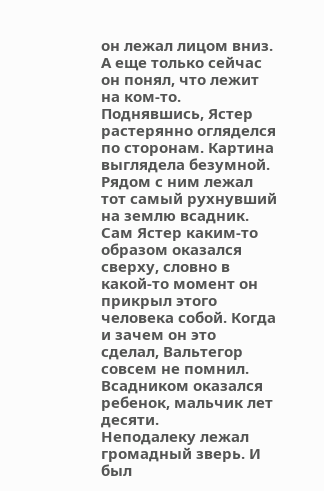он лежал лицом вниз. А еще только сейчас он понял, что лежит на ком-то. Поднявшись, Ястер растерянно огляделся по сторонам. Картина выглядела безумной.
Рядом с ним лежал тот самый рухнувший на землю всадник. Сам Ястер каким-то образом оказался сверху, словно в какой-то момент он прикрыл этого человека собой. Когда и зачем он это сделал, Вальтегор совсем не помнил. Всадником оказался ребенок, мальчик лет десяти.
Неподалеку лежал громадный зверь. И был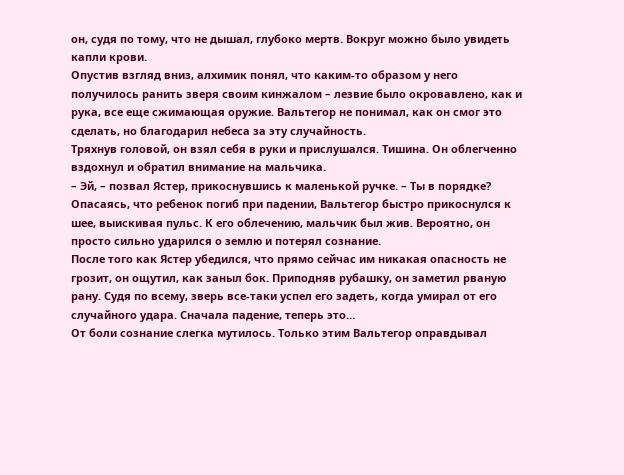он, судя по тому, что не дышал, глубоко мертв. Вокруг можно было увидеть капли крови.
Опустив взгляд вниз, алхимик понял, что каким-то образом у него получилось ранить зверя своим кинжалом – лезвие было окровавлено, как и рука, все еще сжимающая оружие. Вальтегор не понимал, как он смог это сделать, но благодарил небеса за эту случайность.
Тряхнув головой, он взял себя в руки и прислушался. Тишина. Он облегченно вздохнул и обратил внимание на мальчика.
– Эй, – позвал Ястер, прикоснувшись к маленькой ручке. – Ты в порядке?
Опасаясь, что ребенок погиб при падении, Вальтегор быстро прикоснулся к шее, выискивая пульс. К его облечению, мальчик был жив. Вероятно, он просто сильно ударился о землю и потерял сознание.
После того как Ястер убедился, что прямо сейчас им никакая опасность не грозит, он ощутил, как заныл бок. Приподняв рубашку, он заметил рваную рану. Судя по всему, зверь все-таки успел его задеть, когда умирал от его случайного удара. Сначала падение, теперь это…
От боли сознание слегка мутилось. Только этим Вальтегор оправдывал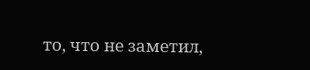то, что не заметил,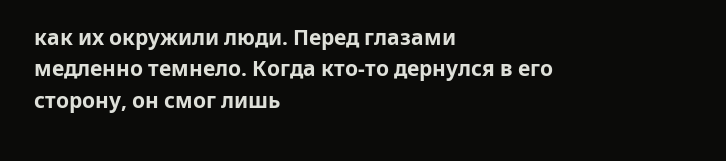как их окружили люди. Перед глазами медленно темнело. Когда кто-то дернулся в его сторону, он смог лишь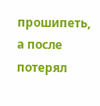прошипеть, а после потерял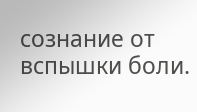сознание от вспышки боли.